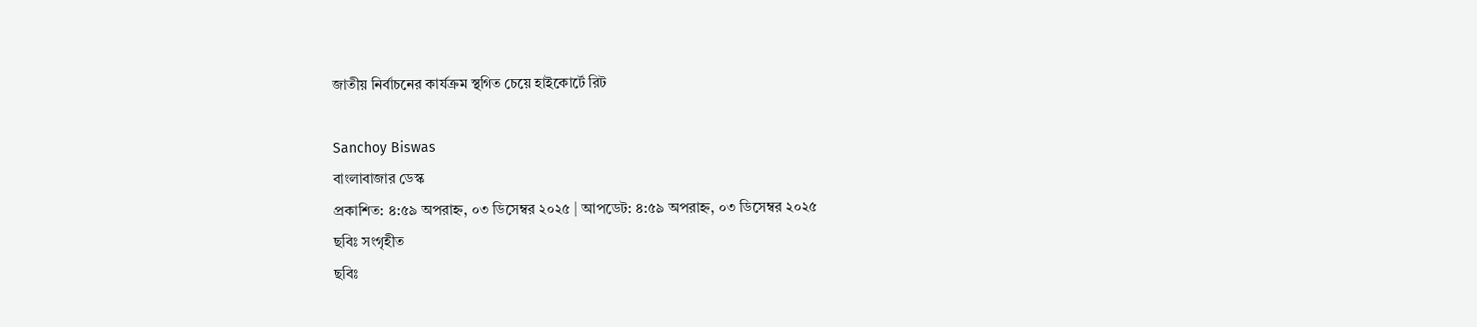জাতীয় নির্বাচনের কার্যক্রম স্থগিত চেয়ে হাইকোর্টে রিট

Sanchoy Biswas
বাংলাবাজার ডেস্ক
প্রকাশিত: ৪:৫৯ অপরাহ্ন, ০৩ ডিসেম্বর ২০২৫ | আপডেট: ৪:৫৯ অপরাহ্ন, ০৩ ডিসেম্বর ২০২৫
ছবিঃ সংগৃহীত
ছবিঃ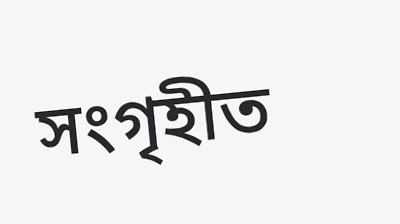সংগৃহীত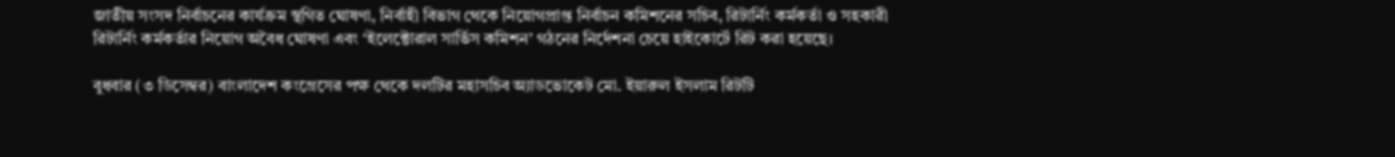জাতীয় সংসদ নির্বাচনের কার্যক্রম স্থগিত ঘোষণা, নির্বাহী বিভাগ থেকে নিয়োগপ্রাপ্ত নির্বাচন কমিশনের সচিব, রিটার্নিং কর্মকর্তা ও সহকারী রিটার্নিং কর্মকর্তার নিয়োগ অবৈধ ঘোষণা এবং ‘ইলেক্টোরাল সার্ভিস কমিশন’ গঠনের নির্দেশনা চেয়ে হাইকোর্টে রিট করা হয়েছে।

বুধবার (৩ ডিসেম্বর) বাংলাদেশ কংগ্রেসের পক্ষ থেকে দলটির মহাসচিব অ্যাডভোকেট মো. ইয়ারুল ইসলাম রিটটি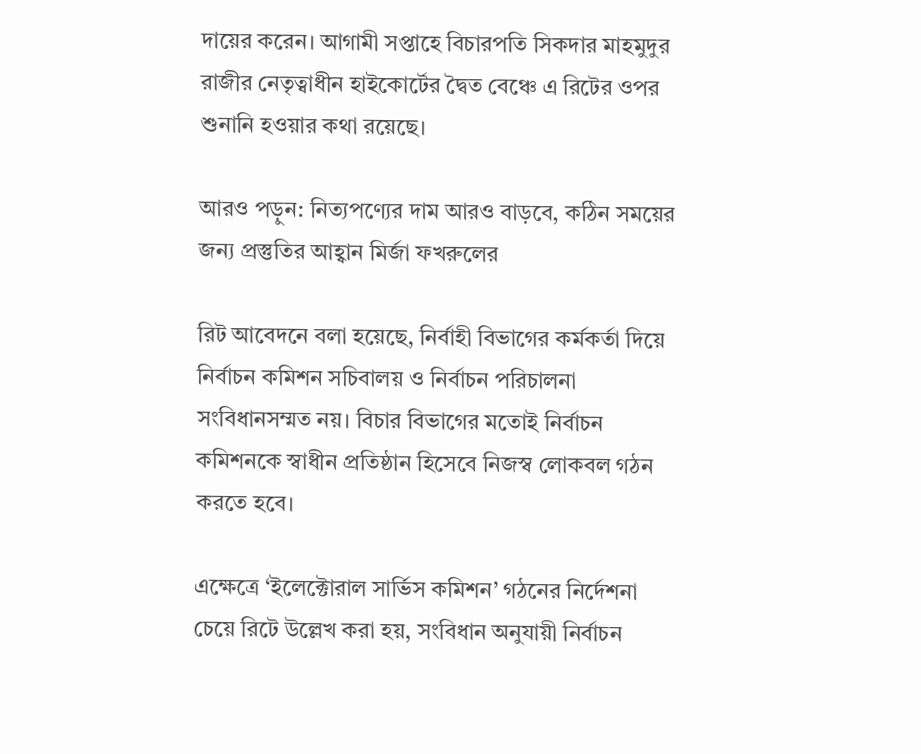দায়ের করেন। আগামী সপ্তাহে বিচারপতি সিকদার মাহমুদুর রাজীর নেতৃত্বাধীন হাইকোর্টের দ্বৈত বেঞ্চে এ রিটের ওপর শুনানি হওয়ার কথা রয়েছে।

আরও পড়ুন: নিত্যপণ্যের দাম আরও বাড়বে, কঠিন সময়ের জন্য প্রস্তুতির আহ্বান মির্জা ফখরুলের

রিট আবেদনে বলা হয়েছে, নির্বাহী বিভাগের কর্মকর্তা দিয়ে নির্বাচন কমিশন সচিবালয় ও নির্বাচন পরিচালনা সংবিধানসম্মত নয়। বিচার বিভাগের মতোই নির্বাচন কমিশনকে স্বাধীন প্রতিষ্ঠান হিসেবে নিজস্ব লোকবল গঠন করতে হবে।

এক্ষেত্রে ‘ইলেক্টোরাল সার্ভিস কমিশন’ গঠনের নির্দেশনা চেয়ে রিটে উল্লেখ করা হয়, সংবিধান অনুযায়ী নির্বাচন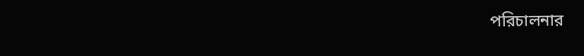পরিচালনার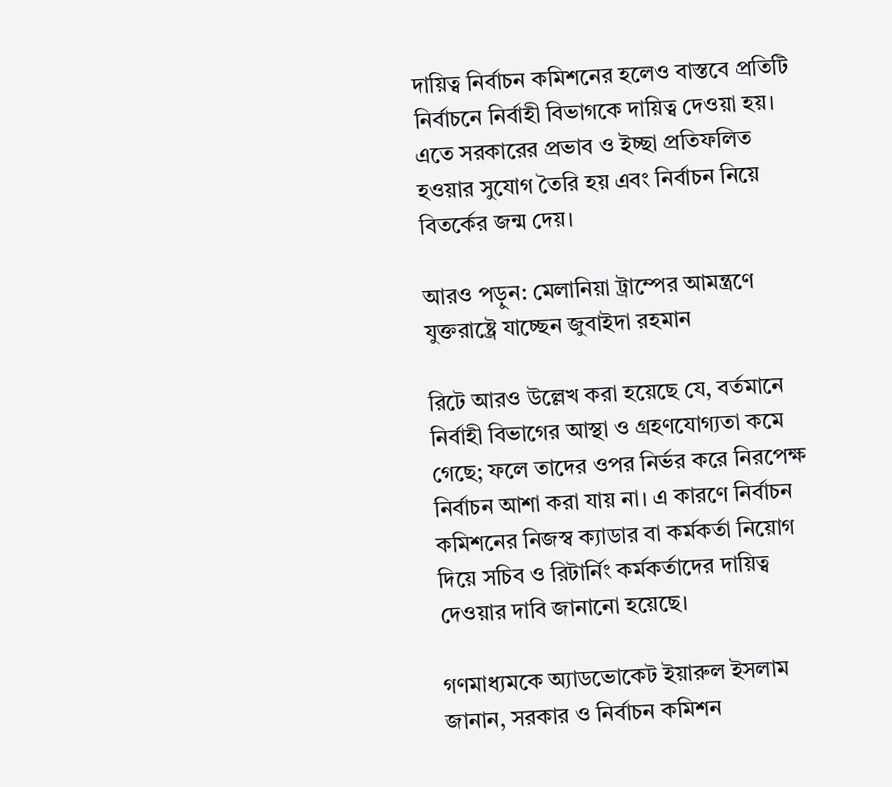দায়িত্ব নির্বাচন কমিশনের হলেও বাস্তবে প্রতিটি নির্বাচনে নির্বাহী বিভাগকে দায়িত্ব দেওয়া হয়। এতে সরকারের প্রভাব ও ইচ্ছা প্রতিফলিত হওয়ার সুযোগ তৈরি হয় এবং নির্বাচন নিয়ে বিতর্কের জন্ম দেয়।

আরও পড়ুন: মেলানিয়া ট্রাম্পের আমন্ত্রণে যুক্তরাষ্ট্রে যাচ্ছেন জুবাইদা রহমান

রিটে আরও উল্লেখ করা হয়েছে যে, বর্তমানে নির্বাহী বিভাগের আস্থা ও গ্রহণযোগ্যতা কমে গেছে; ফলে তাদের ওপর নির্ভর করে নিরপেক্ষ নির্বাচন আশা করা যায় না। এ কারণে নির্বাচন কমিশনের নিজস্ব ক্যাডার বা কর্মকর্তা নিয়োগ দিয়ে সচিব ও রিটার্নিং কর্মকর্তাদের দায়িত্ব দেওয়ার দাবি জানানো হয়েছে।

গণমাধ্যমকে অ্যাডভোকেট ইয়ারুল ইসলাম জানান, সরকার ও নির্বাচন কমিশন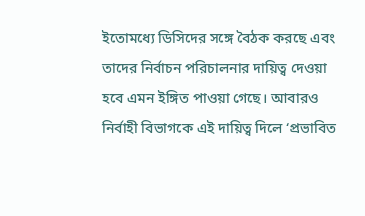ইতোমধ্যে ডিসিদের সঙ্গে বৈঠক করছে এবং তাদের নির্বাচন পরিচালনার দায়িত্ব দেওয়া হবে এমন ইঙ্গিত পাওয়া গেছে। আবারও নির্বাহী বিভাগকে এই দায়িত্ব দিলে ‘প্রভাবিত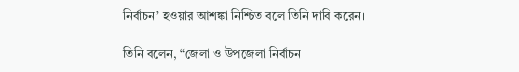নির্বাচন’ হওয়ার আশঙ্কা নিশ্চিত বলে তিনি দাবি করেন।

তিনি বলেন, “জেলা ও উপজেলা নির্বাচন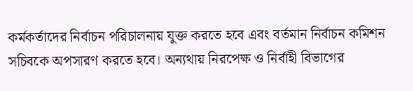কর্মকর্তাদের নির্বাচন পরিচালনায় যুক্ত করতে হবে এবং বর্তমান নির্বাচন কমিশন সচিবকে অপসারণ করতে হবে। অন্যথায় নিরপেক্ষ ও নির্বাহী বিভাগের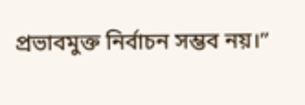প্রভাবমুক্ত নির্বাচন সম্ভব নয়।”